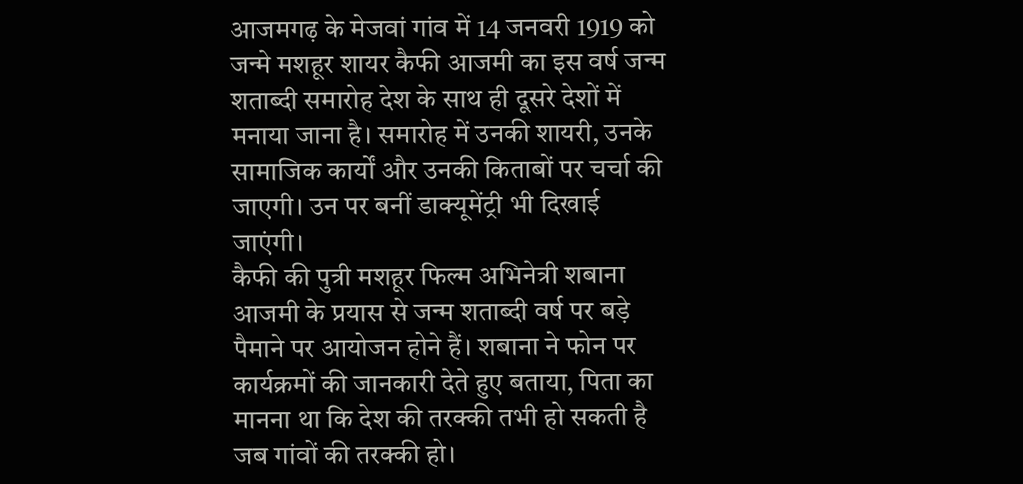आजमगढ़ के मेजवां गांव में 14 जनवरी 1919 को जन्मे मशहूर शायर कैफी आजमी का इस वर्ष जन्म शताब्दी समारोह देश के साथ ही दूसरे देशों में मनाया जाना है। समारोह में उनकी शायरी, उनके सामाजिक कार्यों और उनकी किताबों पर चर्चा की जाएगी। उन पर बनीं डाक्यूमेंट्री भी दिखाई जाएंगी।
कैफी की पुत्री मशहूर फिल्म अभिनेत्री शबाना आजमी के प्रयास से जन्म शताब्दी वर्ष पर बड़े पैमाने पर आयोजन होने हैं। शबाना ने फोन पर कार्यक्रमों की जानकारी देते हुए बताया, पिता का मानना था कि देश की तरक्की तभी हो सकती है जब गांवों की तरक्की हो।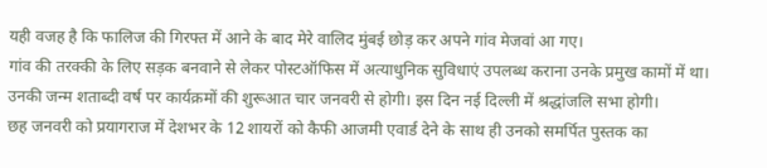यही वजह है कि फालिज की गिरफ्त में आने के बाद मेरे वालिद मुंबई छोड़ कर अपने गांव मेजवां आ गए।
गांव की तरक्की के लिए सड़क बनवाने से लेकर पोस्टऑफिस में अत्याधुनिक सुविधाएं उपलब्ध कराना उनके प्रमुख कामों में था। उनकी जन्म शताब्दी वर्ष पर कार्यक्रमों की शुरूआत चार जनवरी से होगी। इस दिन नई दिल्ली में श्रद्धांजलि सभा होगी।
छह जनवरी को प्रयागराज में देशभर के 12 शायरों को कैफी आजमी एवार्ड देने के साथ ही उनको समर्पित पुस्तक का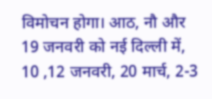विमोचन होगा। आठ, नौ और 19 जनवरी को नई दिल्ली में, 10 ,12 जनवरी, 20 मार्च, 2-3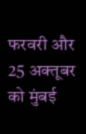फरवरी और 25 अक्तूबर को मुंबई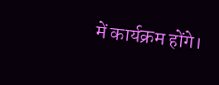में कार्यक्रम होंगे।